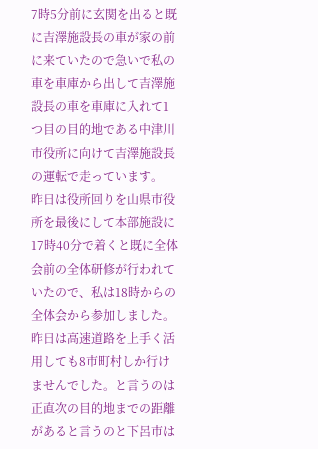7時5分前に玄関を出ると既に吉澤施設長の車が家の前に来ていたので急いで私の車を車庫から出して吉澤施設長の車を車庫に入れて1つ目の目的地である中津川市役所に向けて吉澤施設長の運転で走っています。
昨日は役所回りを山県市役所を最後にして本部施設に17時40分で着くと既に全体会前の全体研修が行われていたので、私は18時からの全体会から参加しました。昨日は高速道路を上手く活用しても8市町村しか行けませんでした。と言うのは正直次の目的地までの距離があると言うのと下呂市は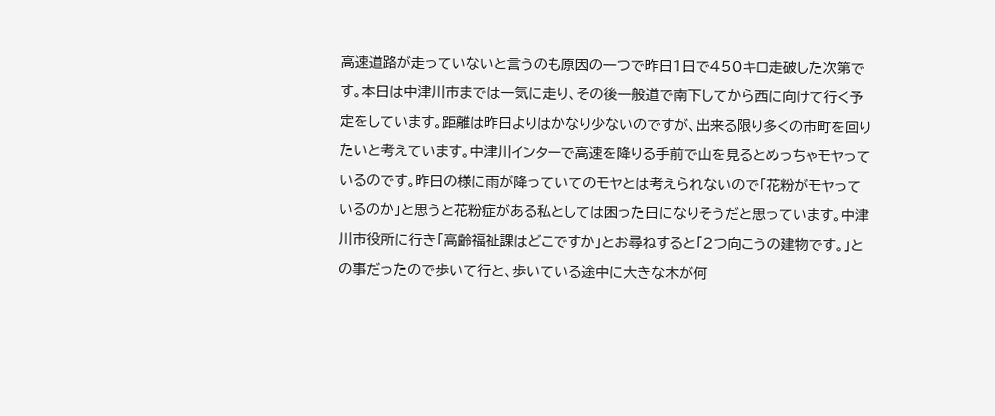高速道路が走っていないと言うのも原因の一つで昨日1日で450キロ走破した次第です。本日は中津川市までは一気に走り、その後一般道で南下してから西に向けて行く予定をしています。距離は昨日よりはかなり少ないのですが、出来る限り多くの市町を回りたいと考えています。中津川インターで高速を降りる手前で山を見るとめっちゃモヤっているのです。昨日の様に雨が降っていてのモヤとは考えられないので「花粉がモヤっているのか」と思うと花粉症がある私としては困った日になりそうだと思っています。中津川市役所に行き「高齢福祉課はどこですか」とお尋ねすると「2つ向こうの建物です。」との事だったので歩いて行と、歩いている途中に大きな木が何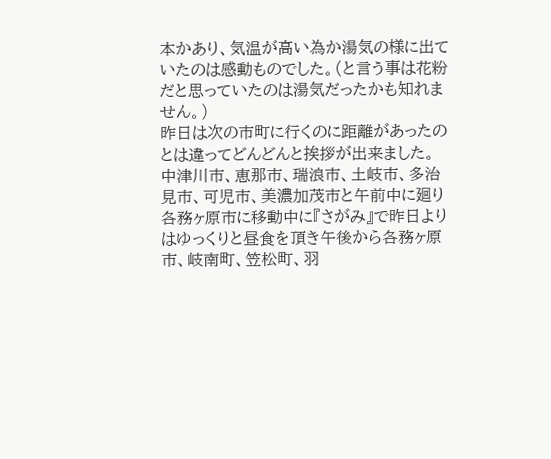本かあり、気温が高い為か湯気の様に出ていたのは感動ものでした。(と言う事は花粉だと思っていたのは湯気だったかも知れません。)
昨日は次の市町に行くのに距離があったのとは違ってどんどんと挨拶が出来ました。中津川市、恵那市、瑞浪市、土岐市、多治見市、可児市、美濃加茂市と午前中に廻り各務ヶ原市に移動中に『さがみ』で昨日よりはゆっくりと昼食を頂き午後から各務ヶ原市、岐南町、笠松町、羽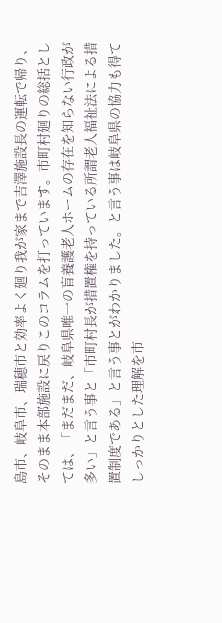島市、岐阜市、瑞穂市と効率よく廻り我が家まで吉澤施設長の運転で帰り、そのまま本部施設に戻りこのコラムを打っています。市町村廻りの総括としては、「まだまだ、岐阜県唯一の盲養護老人ホームの存在を知らない行政が多い」と言う事と「市町村長が措置権を持っている所謂老人福祉法による措置制度である」と言う事とがわかりました。と言う事は岐阜県の協力も得てしっかりとした理解を市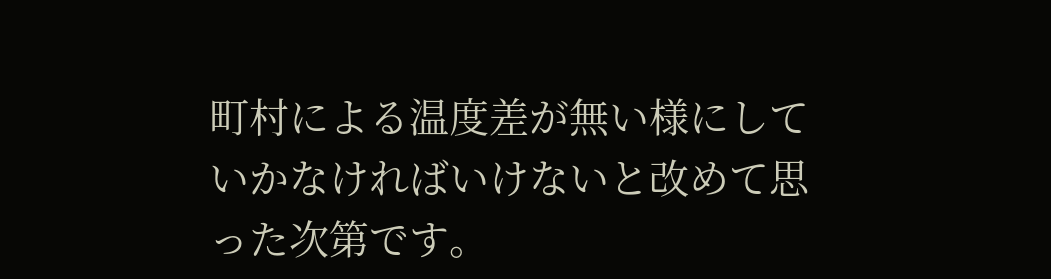町村による温度差が無い様にしていかなければいけないと改めて思った次第です。